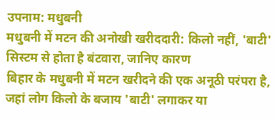उपनाम: मधुबनी
मधुबनी में मटन की अनोखी खरीददारी: किलो नहीं, 'बाटी' सिस्टम से होता है बंटवारा, जानिए कारण
बिहार के मधुबनी में मटन खरीदने की एक अनूठी परंपरा है, जहां लोग किलो के बजाय 'बाटी' लगाकर या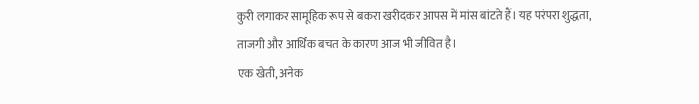कुरी लगाकर सामूहिक रूप से बकरा खरीदकर आपस में मांस बांटते हैं। यह परंपरा शुद्धता, ताजगी और आर्थिक बचत के कारण आज भी जीवित है।
एक खेती, अनेक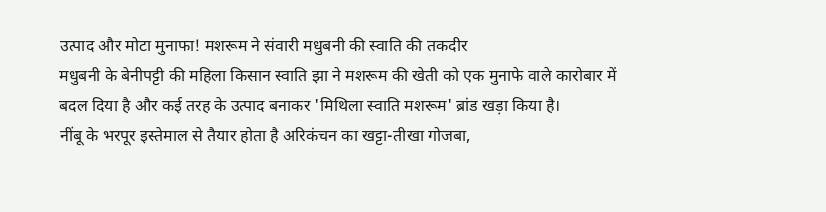उत्पाद और मोटा मुनाफा! मशरूम ने संवारी मधुबनी की स्वाति की तकदीर
मधुबनी के बेनीपट्टी की महिला किसान स्वाति झा ने मशरूम की खेती को एक मुनाफे वाले कारोबार में बदल दिया है और कई तरह के उत्पाद बनाकर 'मिथिला स्वाति मशरूम' ब्रांड खड़ा किया है।
नींबू के भरपूर इस्तेमाल से तैयार होता है अरिकंचन का खट्टा-तीखा गोजबा,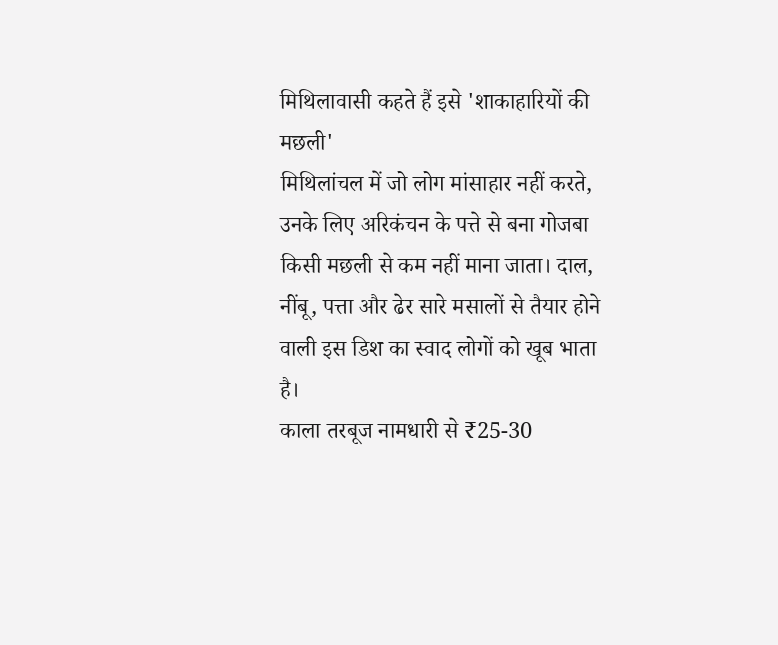मिथिलावासी कहते हैं इसे 'शाकाहारियों की मछली'
मिथिलांचल में जो लोग मांसाहार नहीं करते, उनके लिए अरिकंचन के पत्ते से बना गोजबा किसी मछली से कम नहीं माना जाता। दाल, नींबू, पत्ता और ढेर सारे मसालों से तैयार होने वाली इस डिश का स्वाद लोगों को खूब भाता है।
काला तरबूज नामधारी से ₹25-30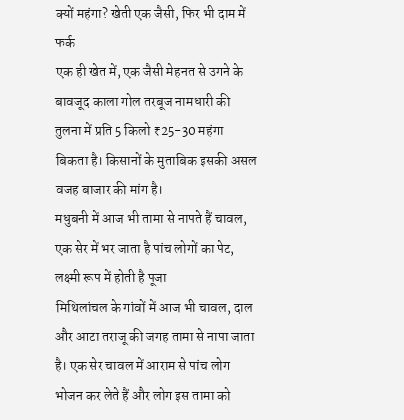क्यों महंगा? खेती एक जैसी, फिर भी दाम में फर्क
एक ही खेत में, एक जैसी मेहनत से उगने के बावजूद काला गोल तरबूज नामधारी की तुलना में प्रति 5 किलो ₹25-30 महंगा बिकता है। किसानों के मुताबिक इसकी असल वजह बाजार की मांग है।
मधुबनी में आज भी तामा से नापते हैं चावल, एक सेर में भर जाता है पांच लोगों का पेट, लक्ष्मी रूप में होती है पूजा
मिथिलांचल के गांवों में आज भी चावल, दाल और आटा तराजू की जगह तामा से नापा जाता है। एक सेर चावल में आराम से पांच लोग भोजन कर लेते हैं और लोग इस तामा को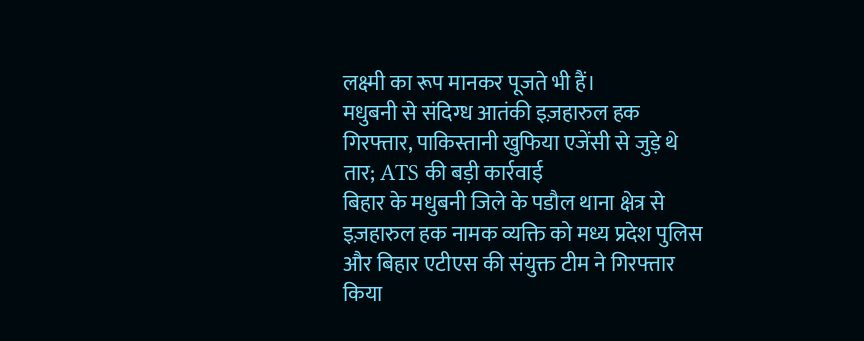लक्ष्मी का रूप मानकर पूजते भी हैं।
मधुबनी से संदिग्ध आतंकी इज़हारुल हक गिरफ्तार, पाकिस्तानी खुफिया एजेंसी से जुड़े थे तार; ATS की बड़ी कार्रवाई
बिहार के मधुबनी जिले के पडौल थाना क्षेत्र से इज़हारुल हक नामक व्यक्ति को मध्य प्रदेश पुलिस और बिहार एटीएस की संयुक्त टीम ने गिरफ्तार किया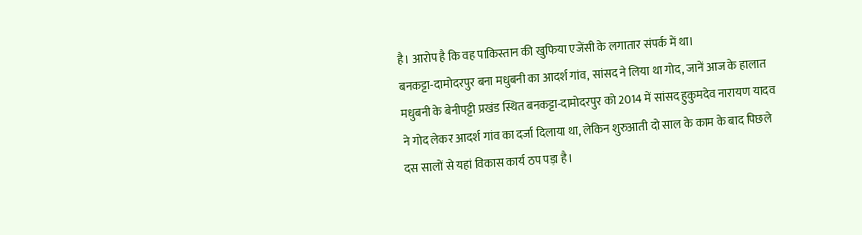है। आरोप है कि वह पाकिस्तान की खुफिया एजेंसी के लगातार संपर्क में था।
बनकट्टा-दामोदरपुर बना मधुबनी का आदर्श गांव, सांसद ने लिया था गोद, जानें आज के हालात
मधुबनी के बेनीपट्टी प्रखंड स्थित बनकट्टा-दामोदरपुर को 2014 में सांसद हुकुमदेव नारायण यादव ने गोद लेकर आदर्श गांव का दर्जा दिलाया था, लेकिन शुरुआती दो साल के काम के बाद पिछले दस सालों से यहां विकास कार्य ठप पड़ा है।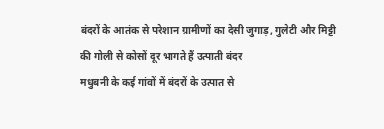बंदरों के आतंक से परेशान ग्रामीणों का देसी जुगाड़, गुलेटी और मिट्टी की गोली से कोसों दूर भागते हैं उत्पाती बंदर
मधुबनी के कई गांवों में बंदरों के उत्पात से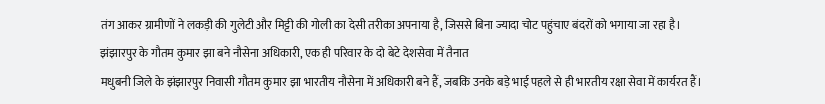तंग आकर ग्रामीणों ने लकड़ी की गुलेटी और मिट्टी की गोली का देसी तरीका अपनाया है, जिससे बिना ज्यादा चोट पहुंचाए बंदरों को भगाया जा रहा है।
झंझारपुर के गौतम कुमार झा बने नौसेना अधिकारी, एक ही परिवार के दो बेटे देशसेवा में तैनात
मधुबनी जिले के झंझारपुर निवासी गौतम कुमार झा भारतीय नौसेना में अधिकारी बने हैं, जबकि उनके बड़े भाई पहले से ही भारतीय रक्षा सेवा में कार्यरत हैं।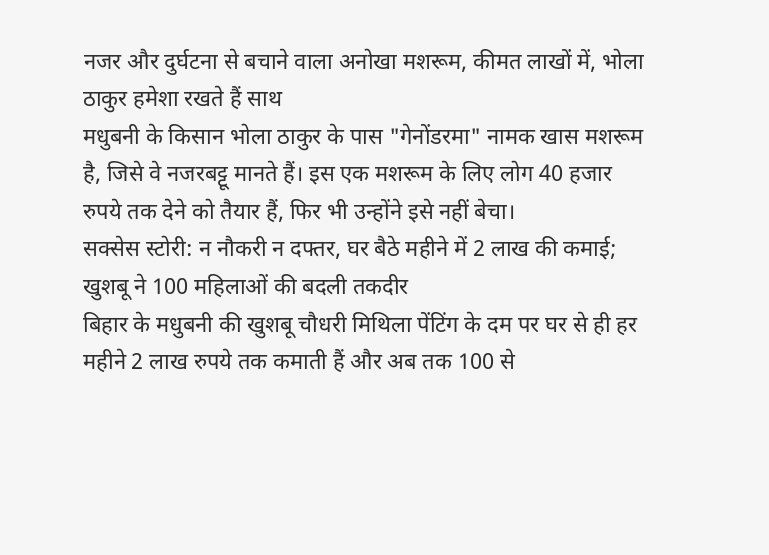नजर और दुर्घटना से बचाने वाला अनोखा मशरूम, कीमत लाखों में, भोला ठाकुर हमेशा रखते हैं साथ
मधुबनी के किसान भोला ठाकुर के पास "गेनोंडरमा" नामक खास मशरूम है, जिसे वे नजरबट्टू मानते हैं। इस एक मशरूम के लिए लोग 40 हजार रुपये तक देने को तैयार हैं, फिर भी उन्होंने इसे नहीं बेचा।
सक्सेस स्टोरी: न नौकरी न दफ्तर, घर बैठे महीने में 2 लाख की कमाई; खुशबू ने 100 महिलाओं की बदली तकदीर
बिहार के मधुबनी की खुशबू चौधरी मिथिला पेंटिंग के दम पर घर से ही हर महीने 2 लाख रुपये तक कमाती हैं और अब तक 100 से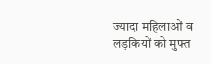ज्यादा महिलाओं व लड़कियों को मुफ्त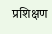प्रशिक्षण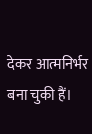देकर आत्मनिर्भर बना चुकी हैं।